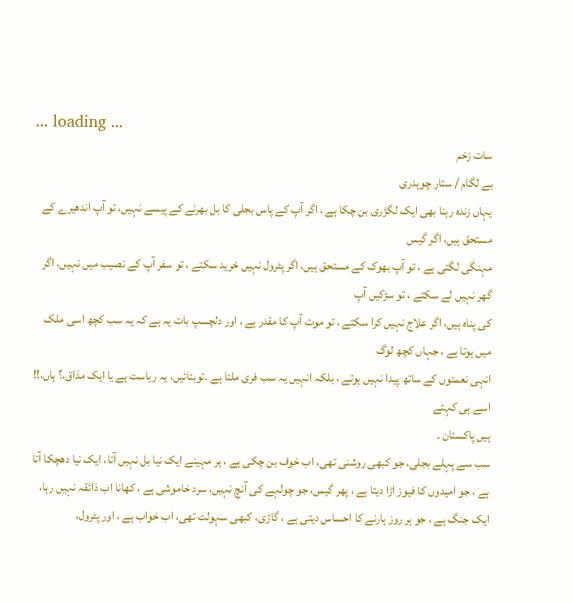... loading ...
سات زخم
بے لگام / ستار چوہدری
یہاں زندہ رہنا بھی ایک لگژری بن چکا ہے ، اگر آپ کے پاس بجلی کا بل بھرنے کے پیسے نہیں، تو آپ اندھیرے کے مستحق ہیں، اگر گیس
مہنگی لگتی ہے ، تو آپ بھوک کے مستحق ہیں، اگر پٹرول نہیں خرید سکتے ، تو سفر آپ کے نصیب میں نہیں، اگر گھر نہیں لے سکتے ، تو سڑکیں آپ
کی پناہ ہیں، اگر علاج نہیں کرا سکتے ، تو موت آپ کا مقدر ہے ، اور دلچسپ بات یہ ہے کہ یہ سب کچھ اسی ملک میں ہوتا ہے ، جہاں کچھ لوگ
انہی نعمتوں کے ساتھ پیدا نہیں ہوتے ، بلکہ انہیں یہ سب فری ملتا ہے ۔توبتائیں، یہ ریاست ہے یا ایک مذاق،؟ ہاں،!! اسے ہی کہتے
ہیں پاکستان ۔
سب سے پہلے بجلی، جو کبھی روشنی تھی، اب خوف بن چکی ہے ، ہر مہینے ایک نیا بل نہیں آتا، ایک نیا دھچکا آتا ہے ، جو امیدوں کا فیوز اڑا دیتا ہے ، پھر گیس، جو چولہے کی آنچ نہیں، سرد خاموشی ہے ، کھانا اب ذائقہ نہیں رہا، ایک جنگ ہے ، جو ہر روز ہارنے کا احساس دیتی ہے ، گاڑی، کبھی سہولت تھی، اب خواب ہے ، اور پٹرول،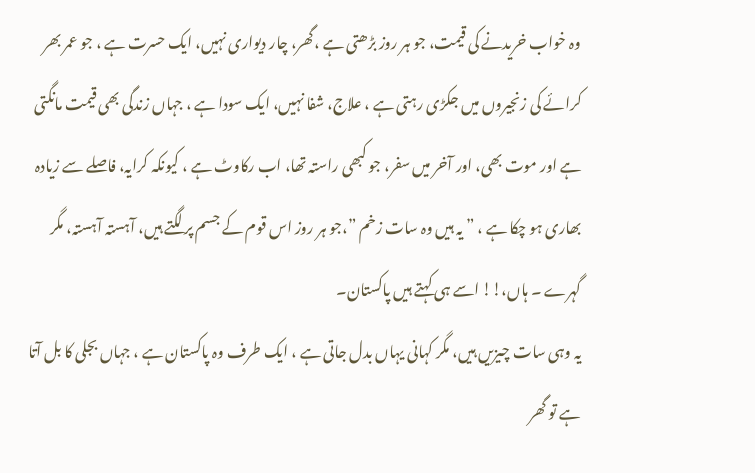وہ خواب خریدنے کی قیمت، جو ہر روز بڑھتی ہے ،گھر، چار دیواری نہیں، ایک حسرت ہے ، جو عمر بھر کرائے کی زنجیروں میں جکڑی رہتی ہے ، علاج، شفا نہیں، ایک سودا ہے ، جہاں زندگی بھی قیمت مانگتی ہے اور موت بھی، اور آخر میں سفر، جو کبھی راستہ تھا، اب رکاوٹ ہے ، کیونکہ کرایہ، فاصلے سے زیادہ بھاری ہو چکا ہے ، ” یہ ہیں وہ سات زخم ”،جو ہر روز اس قوم کے جسم پر لگتے ہیں، آہستہ آہستہ، مگر گہرے ۔ ہاں،!! اسے ہی کہتے ہیں پاکستان۔
یہ وہی سات چیزیں ہیں، مگر کہانی یہاں بدل جاتی ہے ، ایک طرف وہ پاکستان ہے ، جہاں بجلی کا بل آتا ہے تو گھر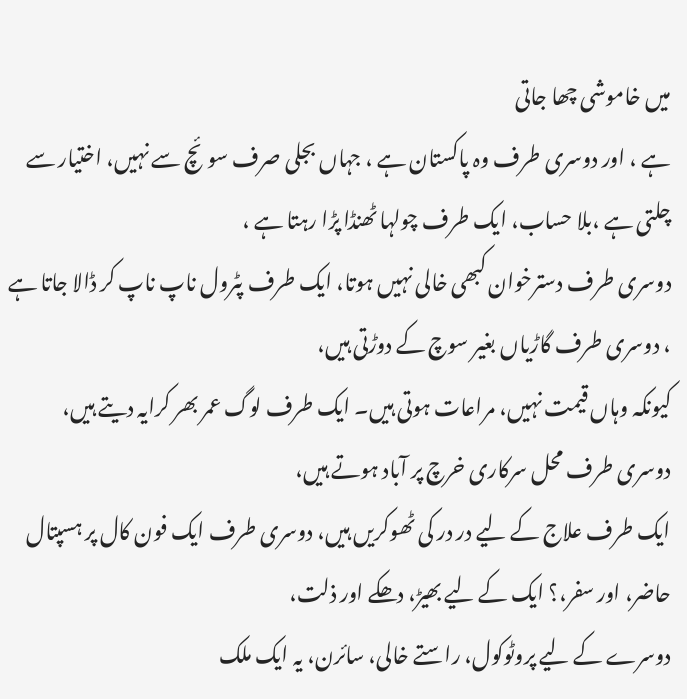میں خاموشی چھا جاتی
ہے ، اور دوسری طرف وہ پاکستان ہے ، جہاں بجلی صرف سوئچ سے نہیں، اختیار سے چلتی ہے ،بلا حساب، ایک طرف چولہا ٹھنڈا پڑا رہتا ہے ،
دوسری طرف دسترخوان کبھی خالی نہیں ہوتا، ایک طرف پٹرول ناپ ناپ کر ڈالا جاتا ہے ، دوسری طرف گاڑیاں بغیر سوچ کے دوڑتی ہیں،
کیونکہ وہاں قیمت نہیں، مراعات ہوتی ہیں۔ ایک طرف لوگ عمر بھر کرایہ دیتے ہیں، دوسری طرف محل سرکاری خرچ پر آباد ہوتے ہیں،
ایک طرف علاج کے لیے در در کی ٹھوکریں ہیں، دوسری طرف ایک فون کال پر ہسپتال حاضر، اور سفر،؟ ایک کے لیے بھیڑ، دھکے اور ذلت،
دوسرے کے لیے پروٹوکول، راستے خالی، سائرن، یہ ایک ملک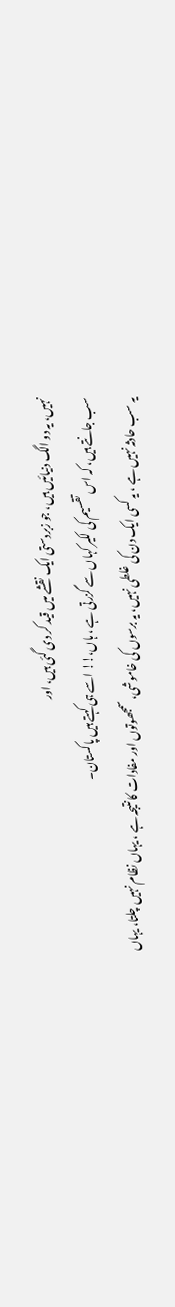نہیں، یہ دو الگ دنیائیں ہیں، جو زبردستی ایک نقشے میں قید کر دی گئی ہیں، اور
سب جانتے ہیں، کہ اس تقسیم کی لکیر کہاں سے گزرتی ہے ، ہاں،!! اسے ہی کہتے ہیں پاکستان۔
یہ سب حادثہ نہیں ہے ، یہ کسی ایک دن کی غلطی نہیں، یہ برسوں کی خاموشی، سمجھوتوں اور مفادات کا نتیجہ ہے ، یہاں نظام نہیں چلتا، یہاں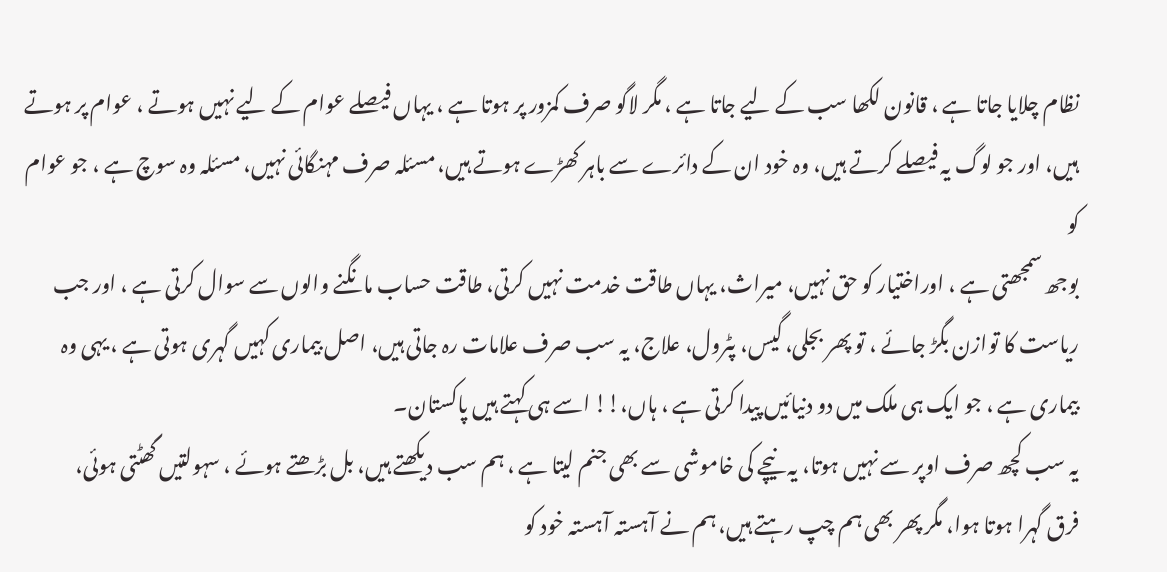نظام چلایا جاتا ہے ، قانون لکھا سب کے لیے جاتا ہے ، مگر لاگو صرف کمزور پر ہوتا ہے ، یہاں فیصلے عوام کے لیے نہیں ہوتے ، عوام پر ہوتے
ہیں، اور جو لوگ یہ فیصلے کرتے ہیں، وہ خود ان کے دائرے سے باہر کھڑے ہوتے ہیں، مسئلہ صرف مہنگائی نہیں، مسئلہ وہ سوچ ہے ، جو عوام کو
بوجھ سمجھتی ہے ، اوراختیار کو حق نہیں، میراث، یہاں طاقت خدمت نہیں کرتی، طاقت حساب مانگنے والوں سے سوال کرتی ہے ، اور جب
ریاست کا توازن بگڑ جائے ، تو پھر بجلی، گیس، پٹرول، علاج، یہ سب صرف علامات رہ جاتی ہیں، اصل بیماری کہیں گہری ہوتی ہے ، یہی وہ
بیماری ہے ، جو ایک ہی ملک میں دو دنیائیں پیدا کرتی ہے ، ہاں،!! اسے ہی کہتے ہیں پاکستان۔
یہ سب کچھ صرف اوپر سے نہیں ہوتا، یہ نیچے کی خاموشی سے بھی جنم لیتا ہے ، ہم سب دیکھتے ہیں، بل بڑھتے ہوئے ، سہولتیں گھٹتی ہوئی،
فرق گہرا ہوتا ہوا، مگر پھر بھی ہم چپ رہتے ہیں، ہم نے آہستہ آہستہ خود کو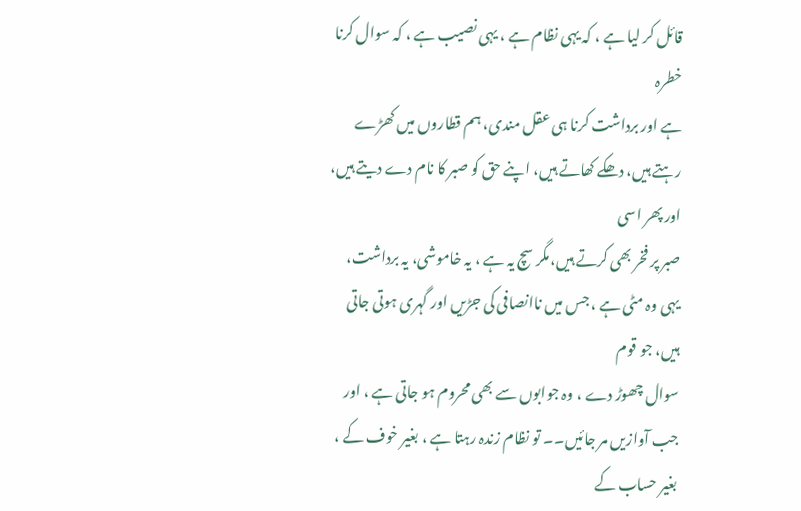قائل کر لیا ہے ، کہ یہی نظام ہے ، یہی نصیب ہے ، کہ سوال کرنا خطرہ
ہے اور برداشت کرنا ہی عقل مندی، ہم قطاروں میں کھڑے رہتے ہیں، دھکے کھاتے ہیں، اپنے حق کو صبر کا نام دے دیتے ہیں، اور پھر اسی
صبر پر فخر بھی کرتے ہیں،مگر سچ یہ ہے ، یہ خاموشی، یہ برداشت، یہی وہ مٹی ہے ، جس میں ناانصافی کی جڑیں اور گہری ہوتی جاتی ہیں، جو قوم
سوال چھوڑ دے ، وہ جوابوں سے بھی محروم ہو جاتی ہے ، اور جب آوازیں مر جائیں۔۔ تو نظام زندہ رہتا ہے ، بغیر خوف کے ، بغیر حساب کے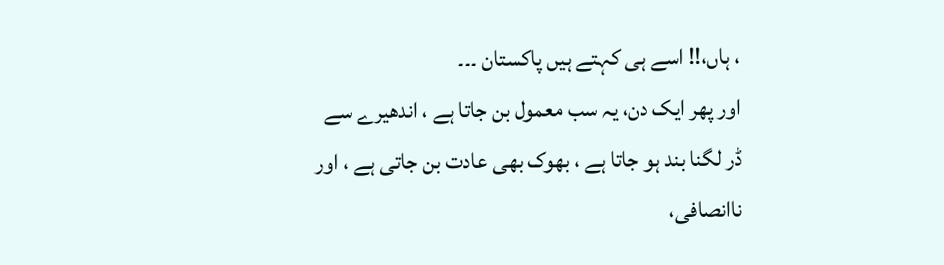، ہاں،!! اسے ہی کہتے ہیں پاکستان ۔۔۔
اور پھر ایک دن، یہ سب معمول بن جاتا ہے ، اندھیرے سے ڈر لگنا بند ہو جاتا ہے ، بھوک بھی عادت بن جاتی ہے ، اور ناانصافی،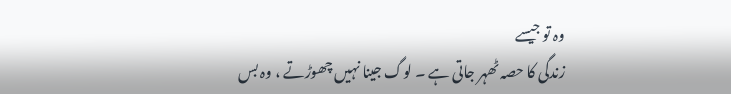وہ تو جیسے
زندگی کا حصہ ٹھہر جاتی ہے ۔ لوگ جینا نہیں چھوڑتے ، وہ بس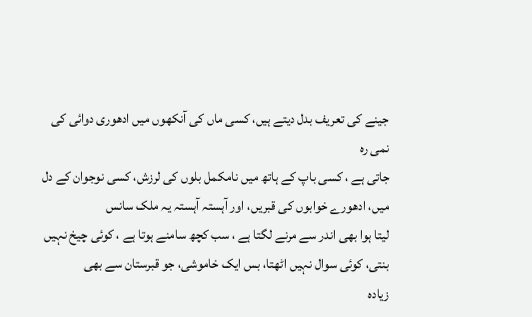جینے کی تعریف بدل دیتے ہیں، کسی ماں کی آنکھوں میں ادھوری دوائی کی نمی رہ
جاتی ہے ، کسی باپ کے ہاتھ میں نامکمل بلوں کی لرزش، کسی نوجوان کے دل میں، ادھورے خوابوں کی قبریں، اور آہستہ آہستہ یہ ملک سانس
لیتا ہوا بھی اندر سے مرنے لگتا ہے ، سب کچھ سامنے ہوتا ہے ، کوئی چیخ نہیں بنتی، کوئی سوال نہیں اٹھتا، بس ایک خاموشی، جو قبرستان سے بھی
زیادہ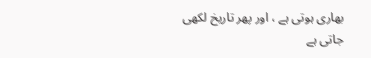بھاری ہوتی ہے ، اور پھر تاریخ لکھی جاتی ہے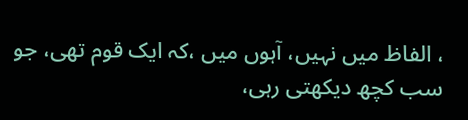، الفاظ میں نہیں، آہوں میں ،کہ ایک قوم تھی، جو سب کچھ دیکھتی رہی،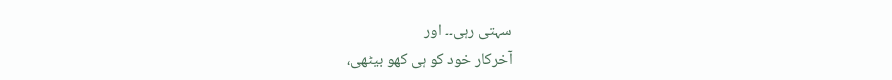سہتی رہی۔۔ اور
آخرکار خود کو ہی کھو بیٹھی،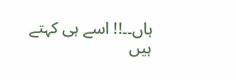ہاں۔۔!! اسے ہی کہتے ہیں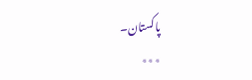پاکستان۔
٭٭٭